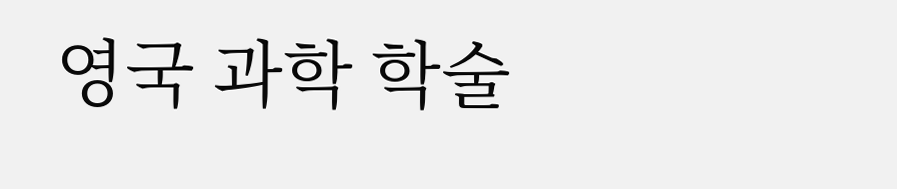영국 과학 학술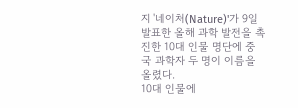지 '네이처(Nature)'가 9일 발표한 올해 과학 발전을 촉진한 10대 인물 명단에 중국 과학자 두 명이 이름을 올렸다.
10대 인물에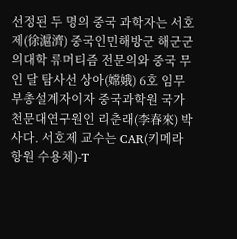선정된 두 명의 중국 과학자는 서호제(徐滬濟) 중국인민해방군 해군군의대학 류머티즘 전문의와 중국 무인 달 탐사선 상아(嫦娥) 6호 임무 부총설계자이자 중국과학원 국가천문대연구원인 리춘래(李春來) 박사다. 서호제 교수는 CAR(키메라 항원 수용체)-T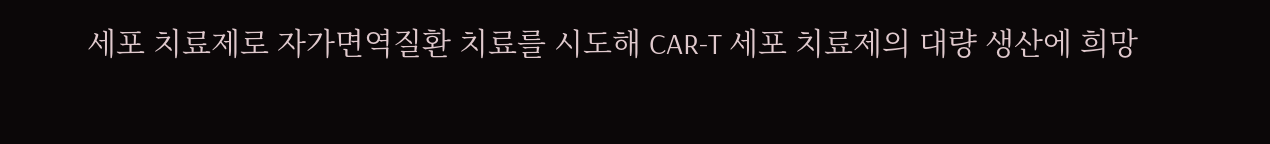세포 치료제로 자가면역질환 치료를 시도해 CAR-T 세포 치료제의 대량 생산에 희망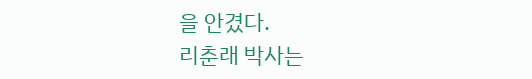을 안겼다.
리춘래 박사는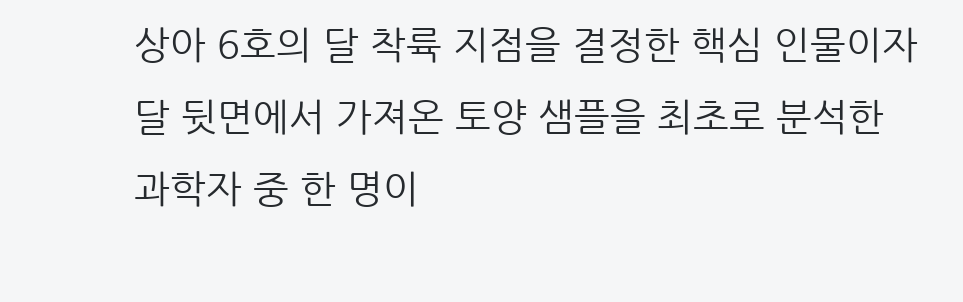상아 6호의 달 착륙 지점을 결정한 핵심 인물이자 달 뒷면에서 가져온 토양 샘플을 최초로 분석한 과학자 중 한 명이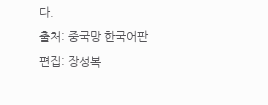다.
출처: 중국망 한국어판
편집: 장성복